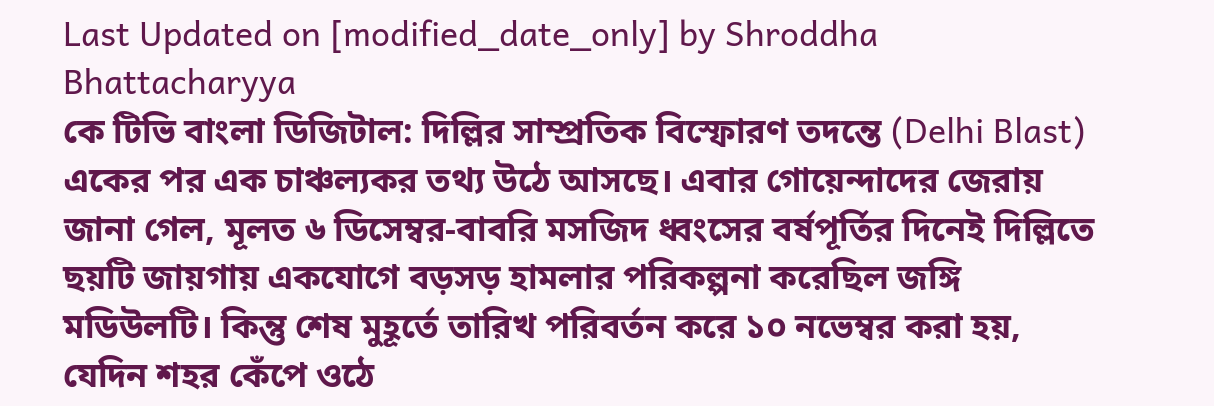Last Updated on [modified_date_only] by Shroddha Bhattacharyya
কে টিভি বাংলা ডিজিটাল: দিল্লির সাম্প্রতিক বিস্ফোরণ তদন্তে (Delhi Blast) একের পর এক চাঞ্চল্যকর তথ্য উঠে আসছে। এবার গোয়েন্দাদের জেরায় জানা গেল, মূলত ৬ ডিসেম্বর-বাবরি মসজিদ ধ্বংসের বর্ষপূর্তির দিনেই দিল্লিতে ছয়টি জায়গায় একযোগে বড়সড় হামলার পরিকল্পনা করেছিল জঙ্গি মডিউলটি। কিন্তু শেষ মুহূর্তে তারিখ পরিবর্তন করে ১০ নভেম্বর করা হয়, যেদিন শহর কেঁপে ওঠে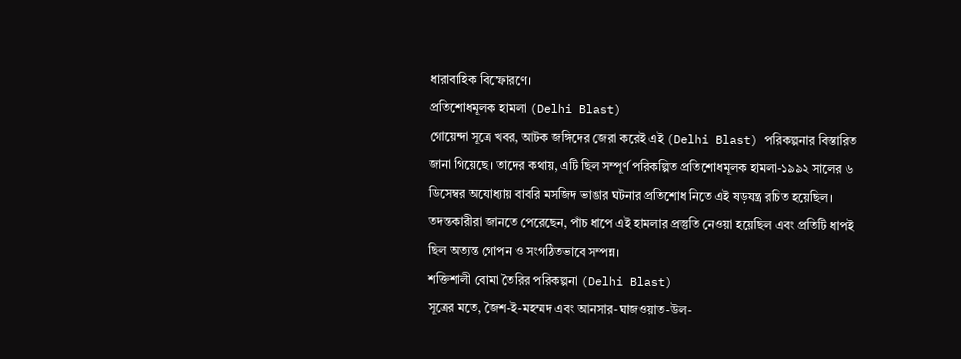ধারাবাহিক বিস্ফোরণে।
প্রতিশোধমূলক হামলা (Delhi Blast)
গোয়েন্দা সূত্রে খবর, আটক জঙ্গিদের জেরা করেই এই (Delhi Blast) পরিকল্পনার বিস্তারিত জানা গিয়েছে। তাদের কথায়, এটি ছিল সম্পূর্ণ পরিকল্পিত প্রতিশোধমূলক হামলা-১৯৯২ সালের ৬ ডিসেম্বর অযোধ্যায় বাবরি মসজিদ ভাঙার ঘটনার প্রতিশোধ নিতে এই ষড়যন্ত্র রচিত হয়েছিল। তদন্তকারীরা জানতে পেরেছেন, পাঁচ ধাপে এই হামলার প্রস্তুতি নেওয়া হয়েছিল এবং প্রতিটি ধাপই ছিল অত্যন্ত গোপন ও সংগঠিতভাবে সম্পন্ন।
শক্তিশালী বোমা তৈরির পরিকল্পনা (Delhi Blast)
সূত্রের মতে, জৈশ-ই-মহম্মদ এবং আনসার-ঘাজওয়াত-উল-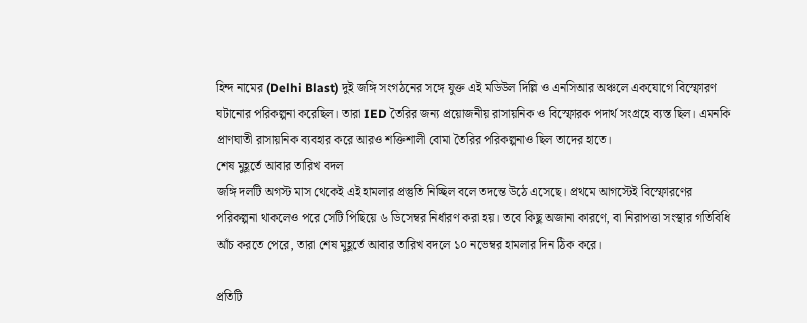হিন্দ নামের (Delhi Blast) দুই জঙ্গি সংগঠনের সঙ্গে যুক্ত এই মডিউল দিল্লি ও এনসিআর অঞ্চলে একযোগে বিস্ফোরণ ঘটানোর পরিকল্পনা করেছিল। তারা IED তৈরির জন্য প্রয়োজনীয় রাসায়নিক ও বিস্ফোরক পদার্থ সংগ্রহে ব্যস্ত ছিল। এমনকি প্রাণঘাতী রাসায়নিক ব্যবহার করে আরও শক্তিশালী বোমা তৈরির পরিকল্পনাও ছিল তাদের হাতে।
শেষ মুহূর্তে আবার তারিখ বদল
জঙ্গি দলটি অগস্ট মাস থেকেই এই হামলার প্রস্তুতি নিচ্ছিল বলে তদন্তে উঠে এসেছে। প্রথমে আগস্টেই বিস্ফোরণের পরিকল্পনা থাকলেও পরে সেটি পিছিয়ে ৬ ডিসেম্বর নির্ধারণ করা হয়। তবে কিছু অজানা কারণে, বা নিরাপত্তা সংস্থার গতিবিধি আঁচ করতে পেরে, তারা শেষ মুহূর্তে আবার তারিখ বদলে ১০ নভেম্বর হামলার দিন ঠিক করে।

প্রতিটি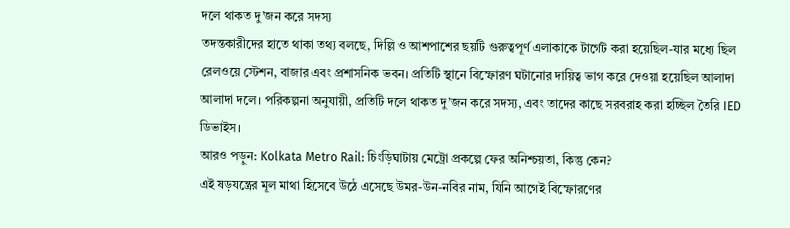দলে থাকত দু’জন করে সদস্য
তদন্তকারীদের হাতে থাকা তথ্য বলছে, দিল্লি ও আশপাশের ছয়টি গুরুত্বপূর্ণ এলাকাকে টার্গেট করা হয়েছিল-যার মধ্যে ছিল রেলওয়ে স্টেশন, বাজার এবং প্রশাসনিক ভবন। প্রতিটি স্থানে বিস্ফোরণ ঘটানোর দায়িত্ব ভাগ করে দেওয়া হয়েছিল আলাদা আলাদা দলে। পরিকল্পনা অনুযায়ী, প্রতিটি দলে থাকত দু’জন করে সদস্য, এবং তাদের কাছে সরবরাহ করা হচ্ছিল তৈরি IED ডিভাইস।
আরও পড়ুন: Kolkata Metro Rail: চিংড়িঘাটায় মেট্রো প্রকল্পে ফের অনিশ্চয়তা, কিন্তু কেন?
এই ষড়যন্ত্রের মূল মাথা হিসেবে উঠে এসেছে উমর-উন-নবির নাম, যিনি আগেই বিস্ফোরণের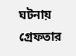ঘটনায় গ্রেফতার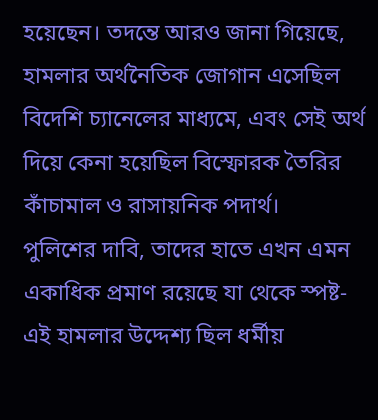হয়েছেন। তদন্তে আরও জানা গিয়েছে, হামলার অর্থনৈতিক জোগান এসেছিল বিদেশি চ্যানেলের মাধ্যমে, এবং সেই অর্থ দিয়ে কেনা হয়েছিল বিস্ফোরক তৈরির কাঁচামাল ও রাসায়নিক পদার্থ।
পুলিশের দাবি, তাদের হাতে এখন এমন একাধিক প্রমাণ রয়েছে যা থেকে স্পষ্ট-এই হামলার উদ্দেশ্য ছিল ধর্মীয়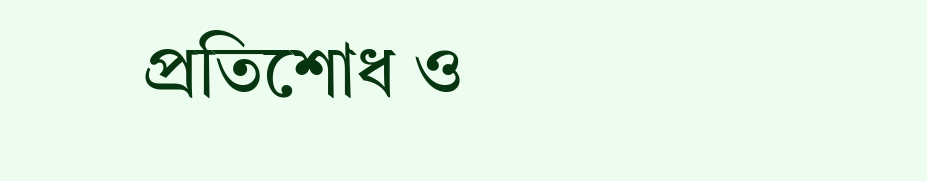প্রতিশোধ ও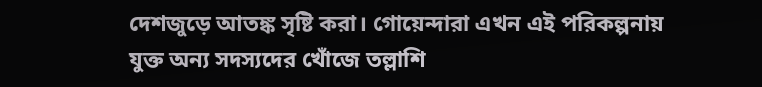দেশজুড়ে আতঙ্ক সৃষ্টি করা। গোয়েন্দারা এখন এই পরিকল্পনায় যুক্ত অন্য সদস্যদের খোঁজে তল্লাশি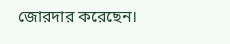জোরদার করেছেন।